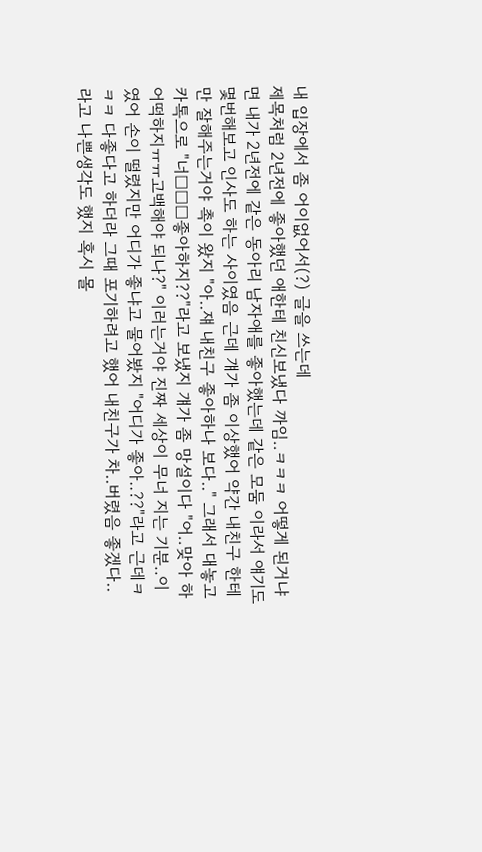내 입장에서 좀 어이없어서(?) 글을 쓰는데
제목처럼 2년전에 좋아했던 애한테 친신보냈다 까임..ㅋㅋㅋ 어떻게 된거냐면 내가 2년전에 같은 동아리 남자애를 좋아했는데 같은 모둠 이라서 얘기도 몇번해보고 인사도 하는 사이였음 근데 걔가 좀 이상했어 약간 내친구 한테만 잘해주는거야 촉이 왔지 "아..쟤 내친구 좋아하나 보다.." 그래서 대놓고 카톡으로 "너□□□좋아하지??"라고 보냈지 걔가 좀 망설이다 "어..맞아 하 어떡하지ㅠㅠ고백해야 되나?" 이러는거야 진짜 세상이 무너 지는 기분..이였어 손이 떨렸지만 어디가 좋냐고 물어봤지 "어디가 좋아..??"라고 근데ㅋㅋㅋ 다좋다고 하더라 그때 포기하려고 했어 내친구가 차..버렸음 좋겠다..라고 나쁜생각도 했지 혹시 몰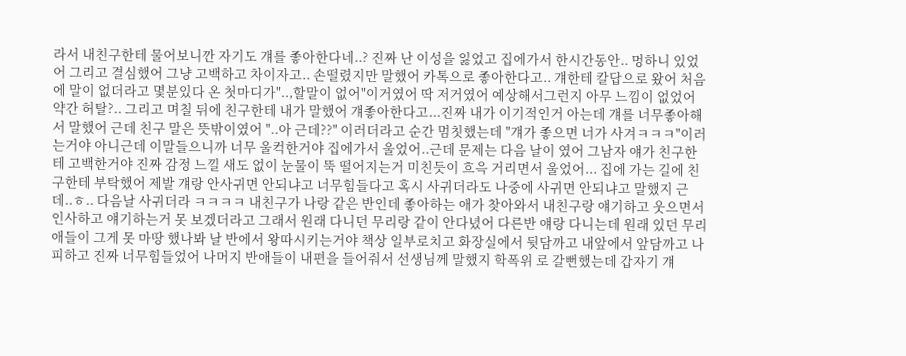라서 내친구한테 물어보니깐 자기도 걔를 좋아한다네..? 진짜 난 이성을 잃었고 집에가서 한시간동안.. 멍하니 있었어 그리고 결심했어 그냥 고백하고 차이자고.. 손떨렸지만 말했어 카톡으로 좋아한다고.. 걔한테 칼답으로 왔어 처음에 말이 없더라고 몇분있다 온 첫마디가"..,할말이 없어"이거였어 딱 저거였어 예상해서그런지 아무 느낌이 없었어 약간 허탈?.. 그리고 며칠 뒤에 친구한테 내가 말했어 걔좋아한다고...진짜 내가 이기적인거 아는데 걔를 너무좋아해서 말했어 근데 친구 말은 뜻밖이였어 "..아 근데??" 이러더라고 순간 멈칫했는데 "걔가 좋으면 너가 사겨ㅋㅋㅋ"이러는거야 아니근데 이말들으니까 너무 울컥한거야 집에가서 울었어..근데 문제는 다음 날이 였어 그남자 얘가 친구한테 고백한거야 진짜 감정 느낄 새도 없이 눈물이 뚝 떨어지는거 미친듯이 흐윽 거리면서 울었어... 집에 가는 길에 친구한테 부탁했어 제발 걔랑 안사귀면 안되냐고 너무힘들다고 혹시 사귀더라도 나중에 사귀면 안되냐고 말했지 근데..ㅎ.. 다음날 사귀더라 ㅋㅋㅋㅋ 내친구가 나랑 같은 반인데 좋아하는 애가 찾아와서 내친구랑 얘기하고 웃으면서 인사하고 얘기하는거 못 보겠더라고 그래서 원래 다니던 무리랑 같이 안다녔어 다른반 얘랑 다니는데 원래 있던 무리 애들이 그게 못 마땅 했나봐 날 반에서 왕따시키는거야 책상 일부로치고 화장실에서 뒷담까고 내앞에서 앞담까고 나피하고 진짜 너무힘들었어 나머지 반애들이 내편을 들어줘서 선생님께 말했지 학폭위 로 갈뻔했는데 갑자기 걔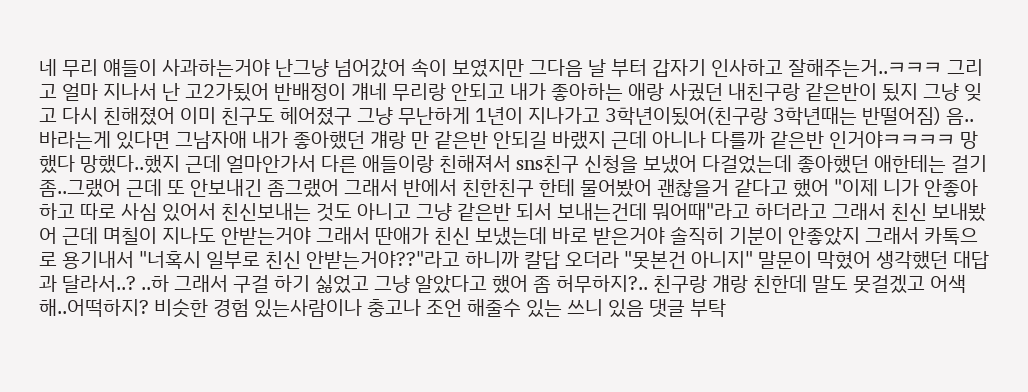네 무리 얘들이 사과하는거야 난그냥 넘어갔어 속이 보였지만 그다음 날 부터 갑자기 인사하고 잘해주는거..ㅋㅋㅋ 그리고 얼마 지나서 난 고2가됬어 반배정이 걔네 무리랑 안되고 내가 좋아하는 애랑 사궜던 내친구랑 같은반이 됬지 그냥 잊고 다시 친해졌어 이미 친구도 헤어졌구 그냥 무난하게 1년이 지나가고 3학년이됬어(친구랑 3학년때는 반떨어짐) 음..바라는게 있다면 그남자애 내가 좋아했던 걔랑 만 같은반 안되길 바랬지 근데 아니나 다를까 같은반 인거야ㅋㅋㅋㅋ 망했다 망했다..했지 근데 얼마안가서 다른 애들이랑 친해져서 sns친구 신청을 보냈어 다걸었는데 좋아했던 애한테는 걸기좀..그랬어 근데 또 안보내긴 좀그랬어 그래서 반에서 친한친구 한테 물어봤어 괜찮을거 같다고 했어 "이제 니가 안좋아하고 따로 사심 있어서 친신보내는 것도 아니고 그냥 같은반 되서 보내는건데 뭐어때"라고 하더라고 그래서 친신 보내봤어 근데 며칠이 지나도 안받는거야 그래서 딴애가 친신 보냈는데 바로 받은거야 솔직히 기분이 안좋았지 그래서 카톡으로 용기내서 "너혹시 일부로 친신 안받는거야??"라고 하니까 칼답 오더라 "못본건 아니지" 말문이 막혔어 생각했던 대답과 달라서..? ..하 그래서 구걸 하기 싫었고 그냥 알았다고 했어 좀 허무하지?.. 친구랑 걔랑 친한데 말도 못걸겠고 어색해..어떡하지? 비슷한 경험 있는사람이나 충고나 조언 해줄수 있는 쓰니 있음 댓글 부탁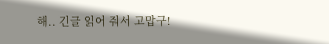해.. 긴글 읽어 줘서 고맙구!